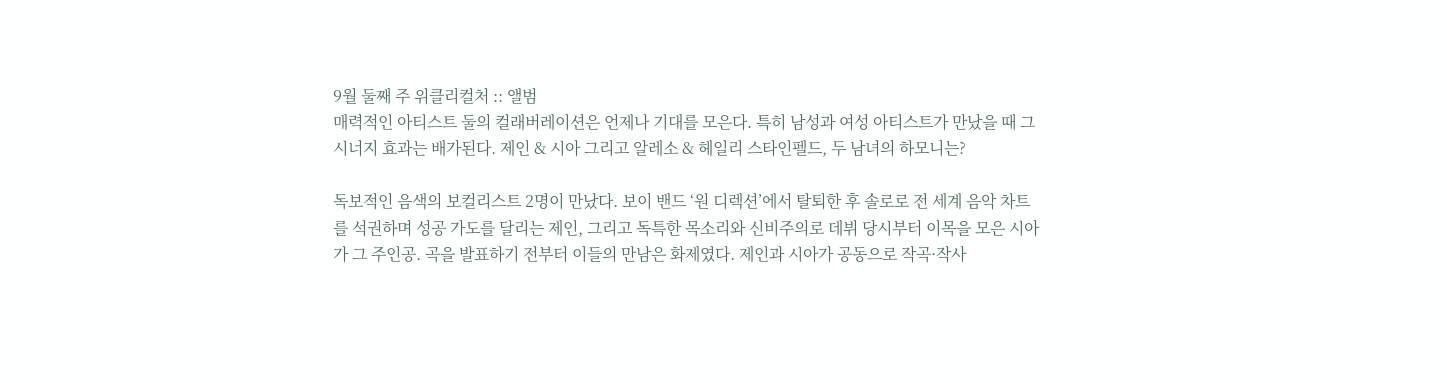9월 둘째 주 위클리컬처 :: 앨범
매력적인 아티스트 둘의 컬래버레이션은 언제나 기대를 모은다. 특히 남성과 여성 아티스트가 만났을 때 그 시너지 효과는 배가된다. 제인 & 시아 그리고 알레소 & 헤일리 스타인펠드, 두 남녀의 하모니는?

독보적인 음색의 보컬리스트 2명이 만났다. 보이 밴드 ‘원 디렉션’에서 탈퇴한 후 솔로로 전 세계 음악 차트를 석권하며 성공 가도를 달리는 제인, 그리고 독특한 목소리와 신비주의로 데뷔 당시부터 이목을 모은 시아가 그 주인공. 곡을 발표하기 전부터 이들의 만남은 화제였다. 제인과 시아가 공동으로 작곡·작사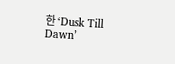한 ‘Dusk Till Dawn’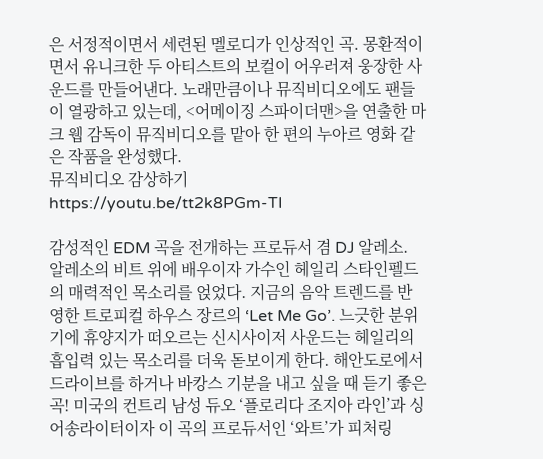은 서정적이면서 세련된 멜로디가 인상적인 곡. 몽환적이면서 유니크한 두 아티스트의 보컬이 어우러져 웅장한 사운드를 만들어낸다. 노래만큼이나 뮤직비디오에도 팬들이 열광하고 있는데, <어메이징 스파이더맨>을 연출한 마크 웹 감독이 뮤직비디오를 맡아 한 편의 누아르 영화 같은 작품을 완성했다.
뮤직비디오 감상하기
https://youtu.be/tt2k8PGm-TI

감성적인 EDM 곡을 전개하는 프로듀서 겸 DJ 알레소. 알레소의 비트 위에 배우이자 가수인 헤일리 스타인펠드의 매력적인 목소리를 얹었다. 지금의 음악 트렌드를 반영한 트로피컬 하우스 장르의 ‘Let Me Go’. 느긋한 분위기에 휴양지가 떠오르는 신시사이저 사운드는 헤일리의 흡입력 있는 목소리를 더욱 돋보이게 한다. 해안도로에서 드라이브를 하거나 바캉스 기분을 내고 싶을 때 듣기 좋은 곡! 미국의 컨트리 남성 듀오 ‘플로리다 조지아 라인’과 싱어송라이터이자 이 곡의 프로듀서인 ‘와트’가 피처링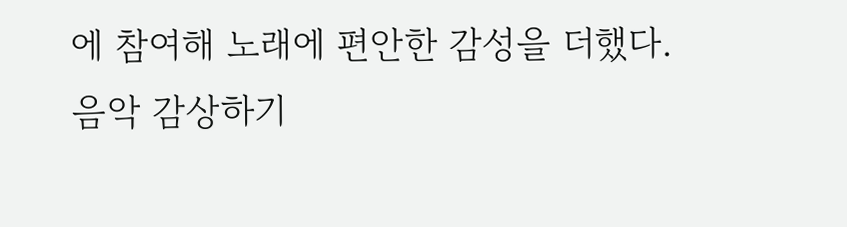에 참여해 노래에 편안한 감성을 더했다.
음악 감상하기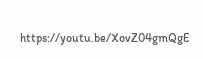https://youtu.be/XovZ04gmQgE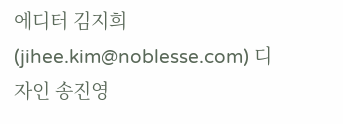에디터 김지희(jihee.kim@noblesse.com) 디자인 송진영